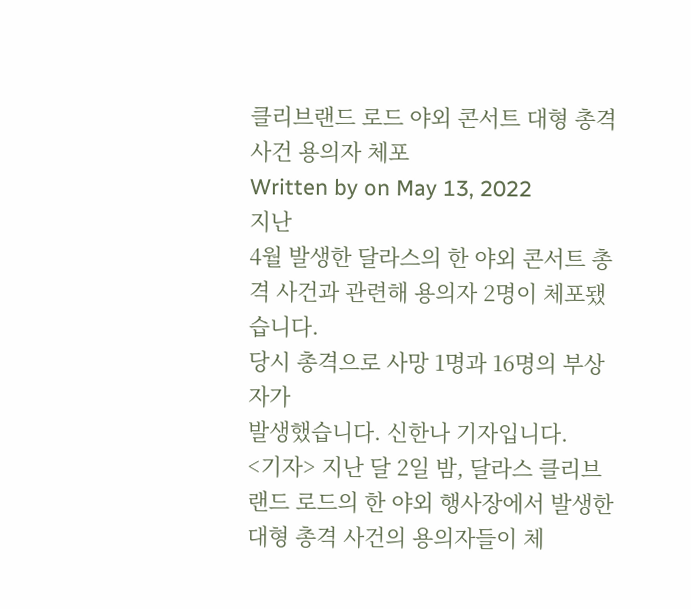클리브랜드 로드 야외 콘서트 대형 총격 사건 용의자 체포
Written by on May 13, 2022
지난
4월 발생한 달라스의 한 야외 콘서트 총격 사건과 관련해 용의자 2명이 체포됐습니다.
당시 총격으로 사망 1명과 16명의 부상자가
발생했습니다. 신한나 기자입니다.
<기자> 지난 달 2일 밤, 달라스 클리브랜드 로드의 한 야외 행사장에서 발생한 대형 총격 사건의 용의자들이 체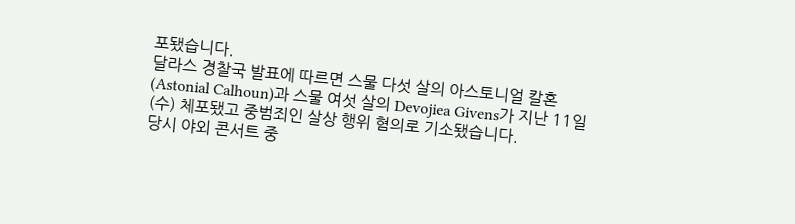포됐습니다.
달라스 경찰국 발표에 따르면 스물 다섯 살의 아스토니얼 칼혼(Astonial Calhoun)과 스물 여섯 살의 Devojiea Givens가 지난 11일(수) 체포됐고 중범죄인 살상 행위 혐의로 기소됐습니다.
당시 야외 콘서트 중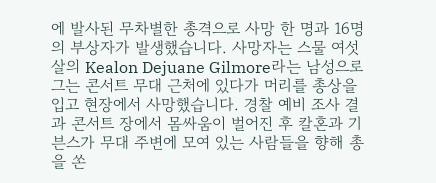에 발사된 무차별한 총격으로 사망 한 명과 16명의 부상자가 발생했습니다. 사망자는 스물 여섯 살의 Kealon Dejuane Gilmore라는 남성으로 그는 콘서트 무대 근처에 있다가 머리를 총상을 입고 현장에서 사망했습니다. 경찰 예비 조사 결과 콘서트 장에서 몸싸움이 벌어진 후 칼혼과 기븐스가 무대 주변에 모여 있는 사람들을 향해 총을 쏜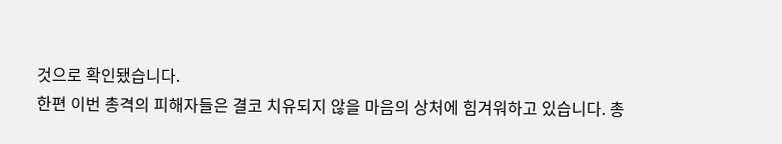것으로 확인됐습니다.
한편 이번 총격의 피해자들은 결코 치유되지 않을 마음의 상처에 힘겨워하고 있습니다. 총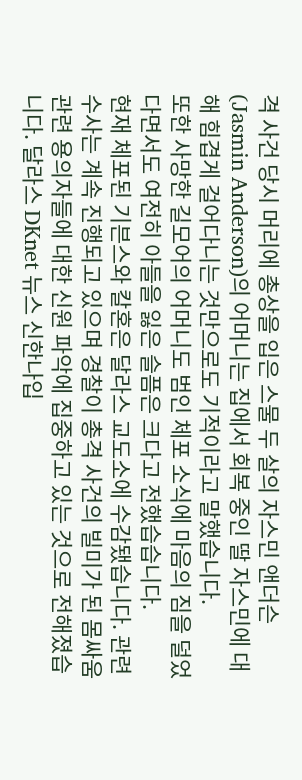격 사건 당시 머리에 총상을 입은 스물 두 살의 자스민 앤더슨(Jasmin Anderson)의 어머니는 집에서 회복 중인 딸 자스민에 대해 힘겹게 걸어다니는 것만으로도 기적이라고 말했습니다.
또한 사망한 길모어의 어머니도 범인 체포 소식에 마음의 짐을 덜었다면서도 여전히 아들을 잃은 슬픔은 크다고 전했습습니다.
현재 체포된 기븐스와 칼혼은 달라스 교도소에 수감됐습니다. 관련 수사는 계속 진행되고 있으며 경찰이 총격 사건의 빌미가 된 몸싸움 관련 용의자들에 대한 신원 파악에 집중하고 있는 것으로 전해졌습니다. 달라스 DKnet 뉴스 신한나입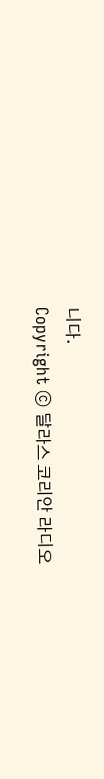니다.
Copyright ⓒ 달라스 코리안 라디오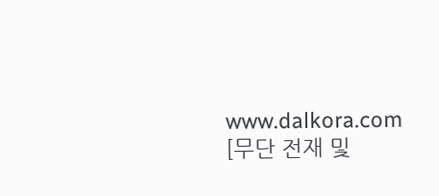www.dalkora.com [무단 전재 및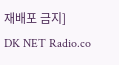재배포 금지]
DK NET Radio.co